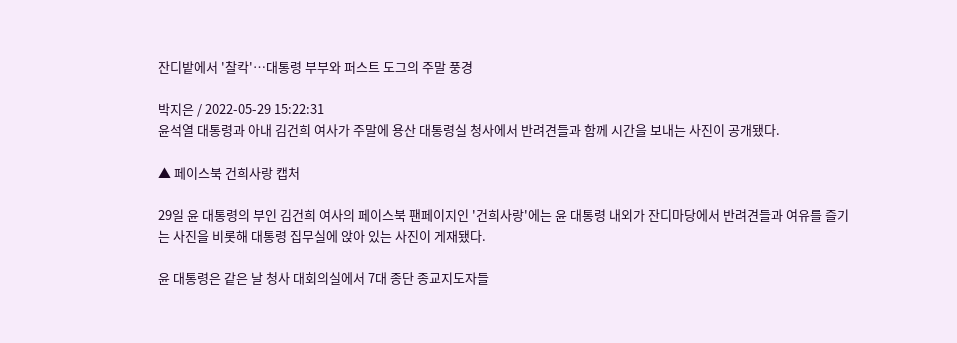잔디밭에서 '찰칵'…대통령 부부와 퍼스트 도그의 주말 풍경

박지은 / 2022-05-29 15:22:31
윤석열 대통령과 아내 김건희 여사가 주말에 용산 대통령실 청사에서 반려견들과 함께 시간을 보내는 사진이 공개됐다.

▲ 페이스북 건희사랑 캡처

29일 윤 대통령의 부인 김건희 여사의 페이스북 팬페이지인 '건희사랑'에는 윤 대통령 내외가 잔디마당에서 반려견들과 여유를 즐기는 사진을 비롯해 대통령 집무실에 앉아 있는 사진이 게재됐다.

윤 대통령은 같은 날 청사 대회의실에서 7대 종단 종교지도자들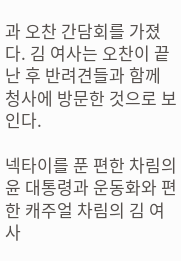과 오찬 간담회를 가졌다. 김 여사는 오찬이 끝난 후 반려견들과 함께 청사에 방문한 것으로 보인다.

넥타이를 푼 편한 차림의 윤 대통령과 운동화와 편한 캐주얼 차림의 김 여사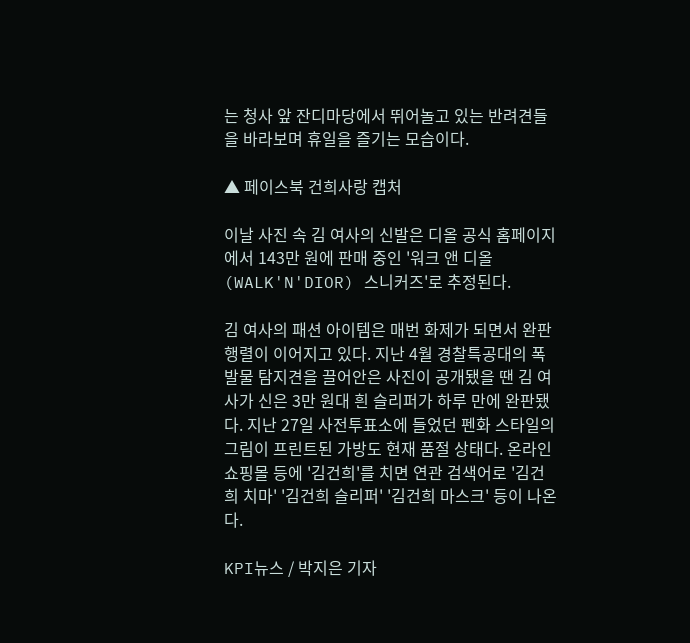는 청사 앞 잔디마당에서 뛰어놀고 있는 반려견들을 바라보며 휴일을 즐기는 모습이다.

▲ 페이스북 건희사랑 캡처

이날 사진 속 김 여사의 신발은 디올 공식 홈페이지에서 143만 원에 판매 중인 '워크 앤 디올(WALK'N'DIOR) 스니커즈'로 추정된다.

김 여사의 패션 아이템은 매번 화제가 되면서 완판 행렬이 이어지고 있다. 지난 4월 경찰특공대의 폭발물 탐지견을 끌어안은 사진이 공개됐을 땐 김 여사가 신은 3만 원대 흰 슬리퍼가 하루 만에 완판됐다. 지난 27일 사전투표소에 들었던 펜화 스타일의 그림이 프린트된 가방도 현재 품절 상태다. 온라인 쇼핑몰 등에 '김건희'를 치면 연관 검색어로 '김건희 치마' '김건희 슬리퍼' '김건희 마스크' 등이 나온다.

KPI뉴스 / 박지은 기자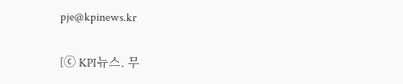pje@kpinews.kr

[ⓒ KPI뉴스. 무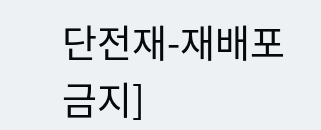단전재-재배포 금지]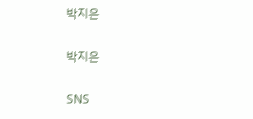박지은

박지은

SNS